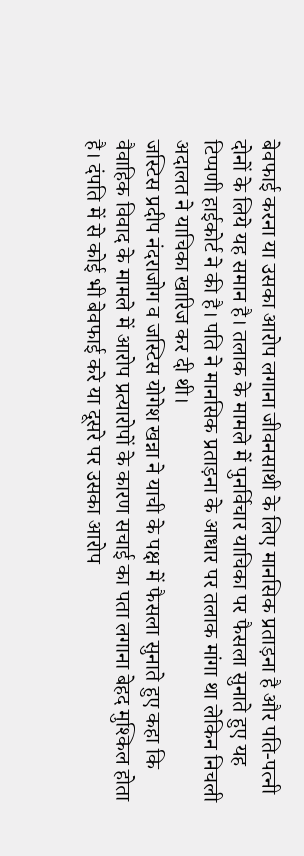बेवफाई करना या उसका आरोप लगाना जीवनसाथी के लिए मानसिक प्रताड़ना है और पति-पत्नी दोनों के लिये यह समान है। तलाक के मामले में पुनर्विचार याचिका पर फैसला सुनाते हुए यह टिप्पणी हाईकोर्ट ने की है। पति ने मानसिक प्रताड़ना के आधार पर तलाक मांगा था लेकिन निचली अदालत ने याचिका खारिज कर दी थी।
जस्टिस प्रदीप नंदराजोग व जस्टिस योगेश खन्ना ने याची के पक्ष में फैसला सुनाते हुए कहा कि वैवाहिक विवाद के मामले में आरोप प्रत्यारोपों के कारण सचाई का पता लगाना बेहद मुश्किल होता है। दंपति में से कोई भी बेवफाई करे या दूसरे पर उसका आरोप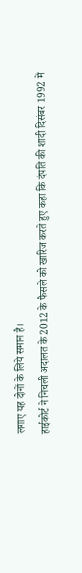लगाए यह दोनों के लिये समान है।
हाईकोर्ट ने निचली अदालत के 2012 के फैसले को खारिज करते हुए कहा कि दंपति की शादी दिसंबर 1992 में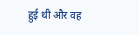हुई थी और वह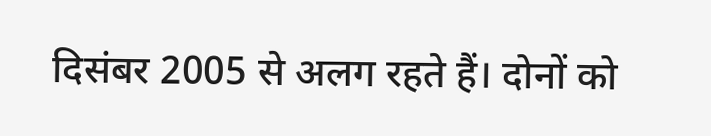दिसंबर 2005 से अलग रहते हैं। दोनों को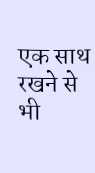एक साथ रखने से भी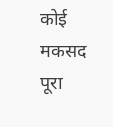कोई मकसद पूरा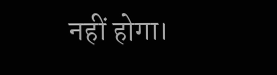नहीं होगा।